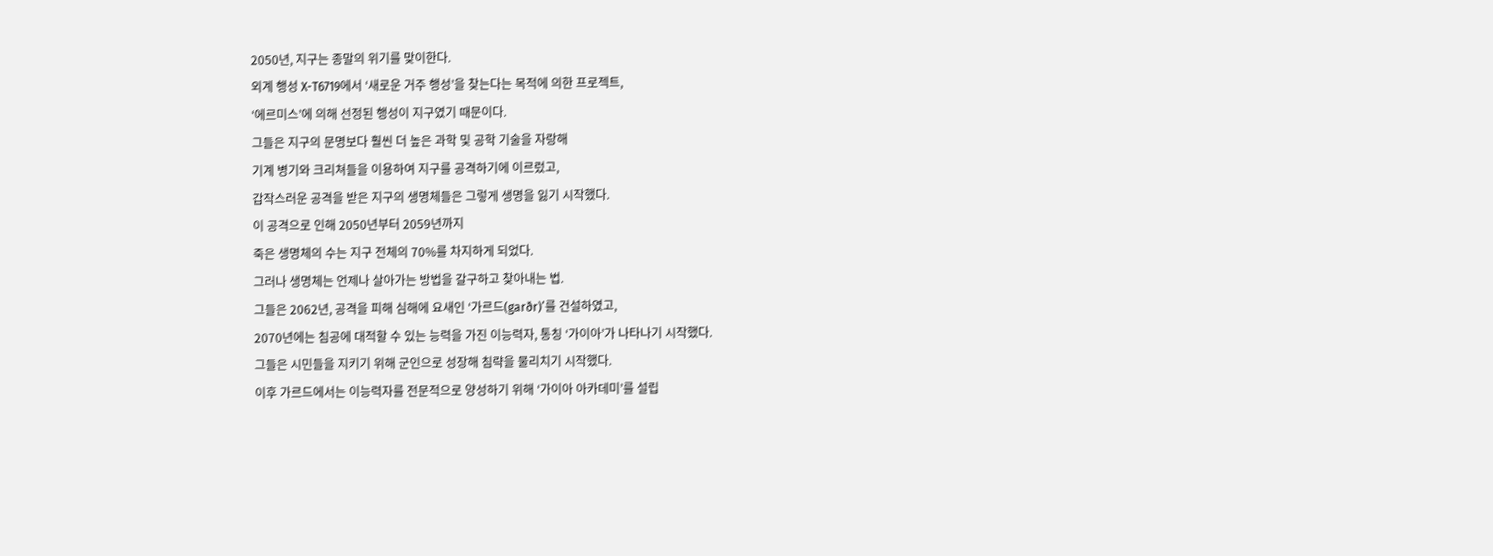2050년, 지구는 종말의 위기를 맞이한다.
외계 행성 X-T6719에서 ‘새로운 거주 행성’을 찾는다는 목적에 의한 프로젝트,
‘에르미스’에 의해 선정된 행성이 지구였기 때문이다.
그들은 지구의 문명보다 훨씬 더 높은 과학 및 공학 기술을 자랑해
기계 병기와 크리쳐들을 이용하여 지구를 공격하기에 이르렀고,
갑작스러운 공격을 받은 지구의 생명체들은 그렇게 생명을 잃기 시작했다.
이 공격으로 인해 2050년부터 2059년까지
죽은 생명체의 수는 지구 전체의 70%를 차지하게 되었다.
그러나 생명체는 언제나 살아가는 방법을 갈구하고 찾아내는 법.
그들은 2062년, 공격을 피해 심해에 요새인 ‘가르드(garðr)’를 건설하였고,
2070년에는 침공에 대적할 수 있는 능력을 가진 이능력자, 통칭 ‘가이아’가 나타나기 시작했다.
그들은 시민들을 지키기 위해 군인으로 성장해 침략을 물리치기 시작했다.
이후 가르드에서는 이능력자를 전문적으로 양성하기 위해 ‘가이아 아카데미’를 설립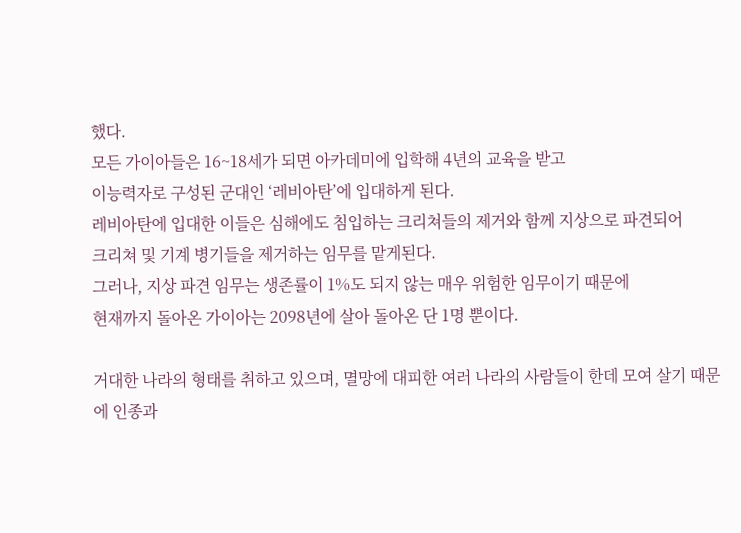했다.
모든 가이아들은 16~18세가 되면 아카데미에 입학해 4년의 교육을 받고
이능력자로 구성된 군대인 ‘레비아탄’에 입대하게 된다.
레비아탄에 입대한 이들은 심해에도 침입하는 크리쳐들의 제거와 함께 지상으로 파견되어
크리쳐 및 기계 병기들을 제거하는 임무를 맡게된다.
그러나, 지상 파견 임무는 생존률이 1%도 되지 않는 매우 위험한 임무이기 때문에
현재까지 돌아온 가이아는 2098년에 살아 돌아온 단 1명 뿐이다.

거대한 나라의 형태를 취하고 있으며, 멸망에 대피한 여러 나라의 사람들이 한데 모여 살기 때문에 인종과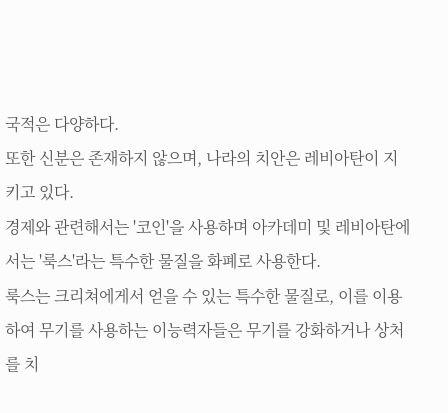국적은 다양하다.
또한 신분은 존재하지 않으며, 나라의 치안은 레비아탄이 지키고 있다.
경제와 관련해서는 '코인'을 사용하며 아카데미 및 레비아탄에서는 '룩스'라는 특수한 물질을 화폐로 사용한다.
룩스는 크리쳐에게서 얻을 수 있는 특수한 물질로, 이를 이용하여 무기를 사용하는 이능력자들은 무기를 강화하거나 상처를 치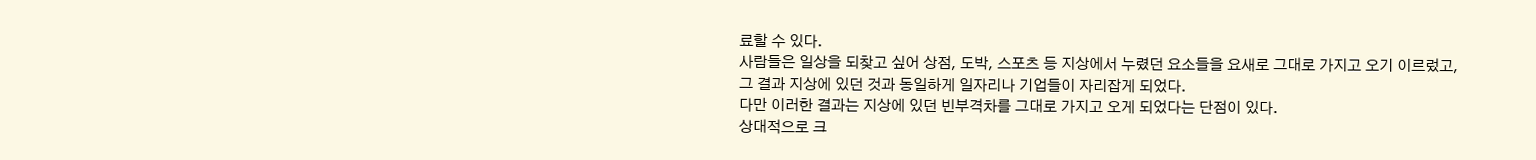료할 수 있다.
사람들은 일상을 되찾고 싶어 상점, 도박, 스포츠 등 지상에서 누렸던 요소들을 요새로 그대로 가지고 오기 이르렀고,
그 결과 지상에 있던 것과 동일하게 일자리나 기업들이 자리잡게 되었다.
다만 이러한 결과는 지상에 있던 빈부격차를 그대로 가지고 오게 되었다는 단점이 있다.
상대적으로 크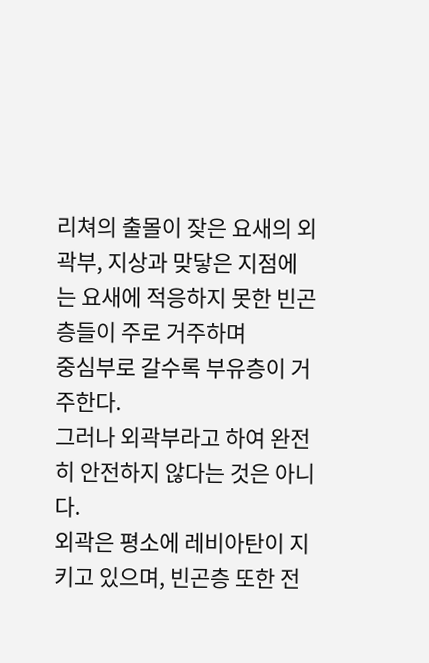리쳐의 출몰이 잦은 요새의 외곽부, 지상과 맞닿은 지점에는 요새에 적응하지 못한 빈곤층들이 주로 거주하며
중심부로 갈수록 부유층이 거주한다.
그러나 외곽부라고 하여 완전히 안전하지 않다는 것은 아니다.
외곽은 평소에 레비아탄이 지키고 있으며, 빈곤층 또한 전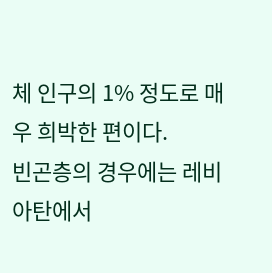체 인구의 1% 정도로 매우 희박한 편이다.
빈곤층의 경우에는 레비아탄에서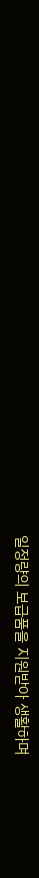일정량의 보급품을 지원받아 생활하며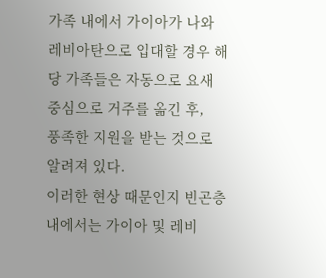가족 내에서 가이아가 나와 레비아탄으로 입대할 경우 해당 가족들은 자동으로 요새 중심으로 거주를 옮긴 후,
풍족한 지원을 받는 것으로 알려져 있다.
이러한 현상 때문인지 빈곤층 내에서는 가이아 및 레비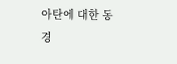아탄에 대한 동경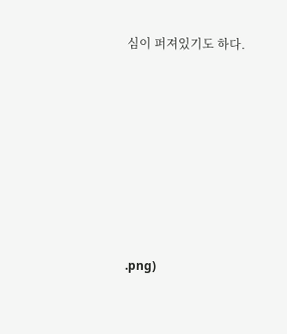심이 퍼져있기도 하다.







.png)